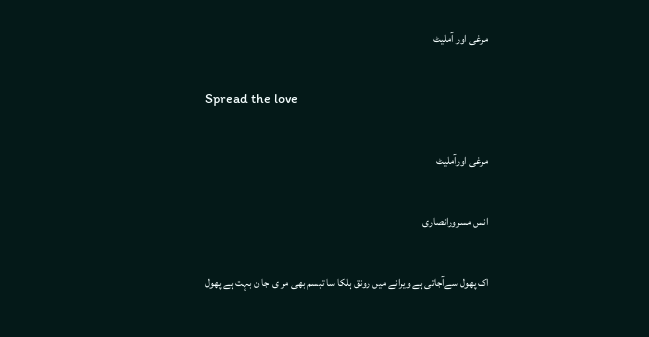مرغی اور آملیٹ

Spread the love

مرغی اورآملیٹ

انس مسرورانصاری

اک پھول سےآجاتی ہے ویرانے میں رونق ہلکا سا تبسم بھی مر ی جا ن بہت ہے پھول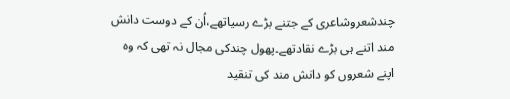چندشعروشاعری کے جتنے بڑے رسیاتھے،اُن کے دوست دانش مند اتنے ہی بڑے نقادتھے۔پھول چندکی مجال نہ تھی کہ وہ اپنے شعروں کو دانش مند کی تنقید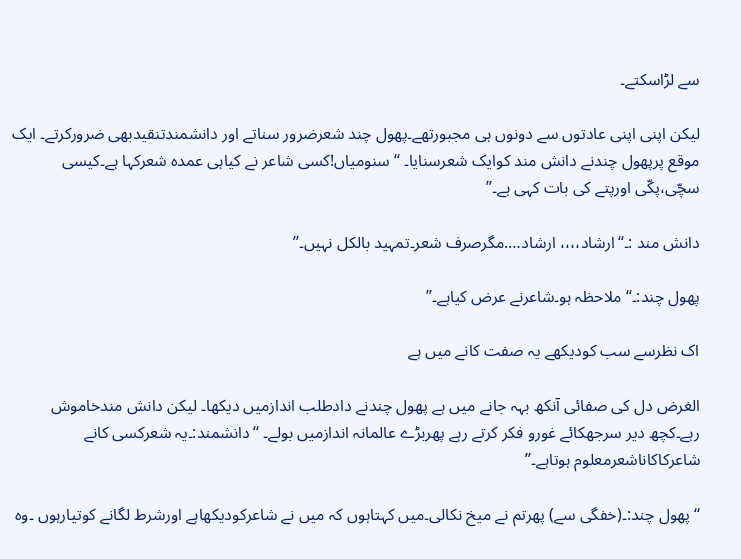سے لڑاسکتے۔

لیکن اپنی اپنی عادتوں سے دونوں ہی مجبورتھے۔پھول چند شعرضرور سناتے اور دانشمندتنقیدبھی ضرورکرتے۔ ایک موقع پرپھول چندنے دانش مند کوایک شعرسنایا۔ ‘‘ سنومیاں!کسی شاعر نے کیاہی عمدہ شعرکہا ہے۔کیسی سچّی،پکّی اورپتے کی بات کہی ہے۔’’

دانش مند :۔‘‘ارشاد،،،، ارشاد….مگرصرف شعر۔تمہید بالکل نہیں۔’’

پھول چند:۔‘‘ملاحظہ ہو۔شاعرنے عرض کیاہے۔’’

اک نظرسے سب کودیکھے یہ صفت کانے میں ہے

الغرض دل کی صفائی آنکھ بہہ جانے میں ہے پھول چندنے دادطلب اندازمیں دیکھا۔ لیکن دانش مندخاموش رہے۔کچھ دیر سرجھکائے غورو فکر کرتے رہے پھربڑے عالمانہ اندازمیں بولے۔ ‘‘دانشمند:۔یہ شعرکسی کانے شاعرکاکاناشعرمعلوم ہوتاہے۔’’

‘‘پھول چند:۔(خفگی سے) پھرتم نے میخ نکالی۔میں کہتاہوں کہ میں نے شاعرکودیکھاہے اورشرط لگانے کوتیارہوں ۔وہ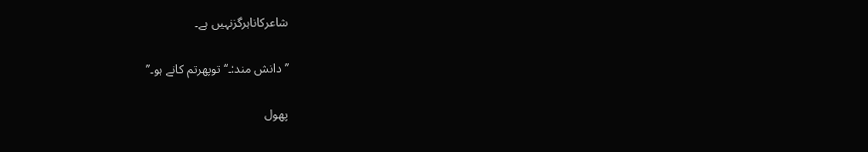شاعرکاناہرگزنہیں ہے۔

’’ دانش مند:۔‘‘توپھرتم کانے ہو۔’’

پھول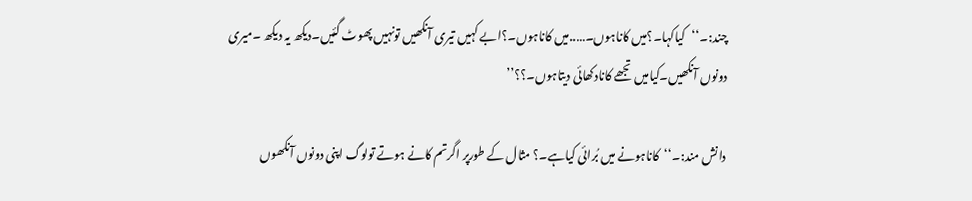چند:۔‘‘کیاکہا۔؟میں کاناہوں۔…..میں کاناہوں۔؟ابے کہیں تیری آنکھیں تونہیں پھوٹ گئیں۔دیکھ یہ دیکھ ۔میری دونوں آنکھیں۔کیامیں تجھے کانادکھائی دیتاہوں۔؟؟’’

دانش مند:۔‘‘کاناہونے میں بُرائی کیاہے۔؟ مثال کے طورپر اگرتم کانے ہوتے تولوگ اپنی دونوں آنکھوں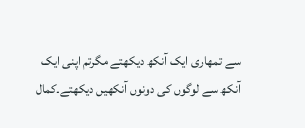سے تمھاری ایک آنکھ دیکھتے مگرتم اپنی ایک آنکھ سے لوگوں کی دونوں آنکھیں دیکھتے۔کمال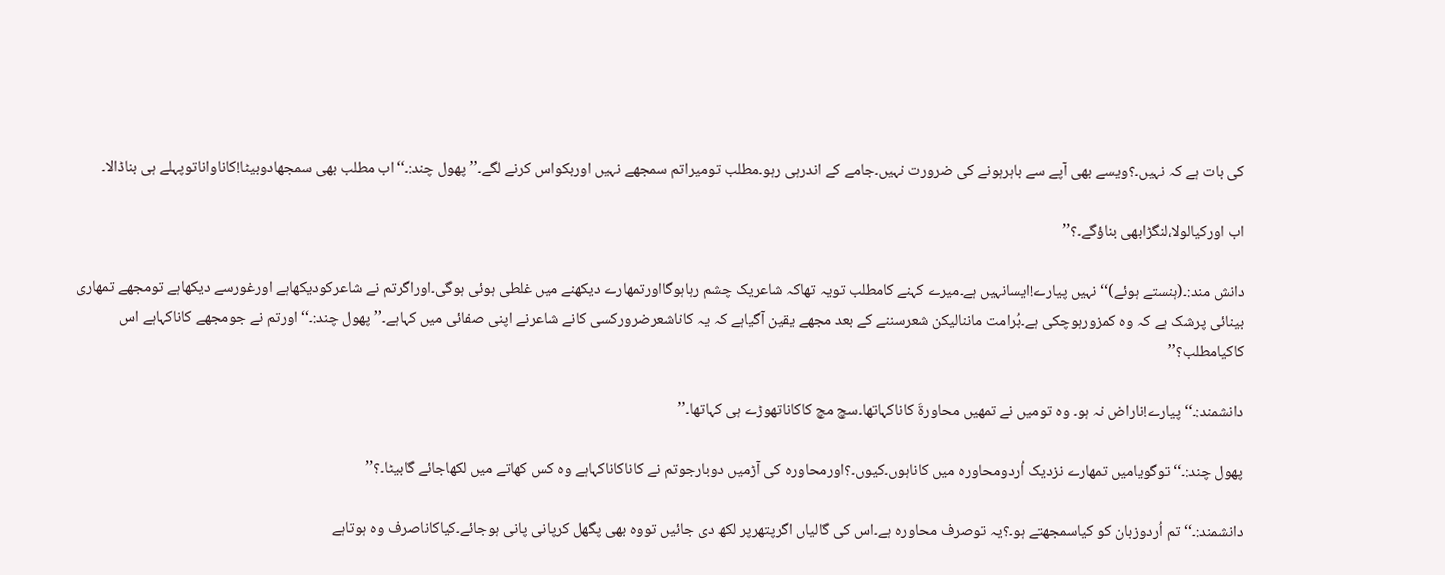کی بات ہے کہ نہیں۔؟ویسے بھی آپے سے باہرہونے کی ضرورت نہیں۔جامے کے اندرہی رہو۔مطلب تومیراتم سمجھے نہیں اوربکواس کرنے لگے۔’’ پھول چند:۔‘‘اب مطلب بھی سمجھادوبیٹا!کاناواناتوپہلے ہی بناڈالا۔

اب اورکیالولا،لنگڑابھی بناؤگے۔؟’’

دانش مند:۔(ہنستے ہوئے)‘‘ نہیں پیارے!ایسانہیں ہے۔میرے کہنے کامطلب تویہ تھاکہ شاعریک چشم رہاہوگااورتمھارے دیکھنے میں غلطی ہوئی ہوگی۔اوراگرتم نے شاعرکودیکھاہے اورغورسے دیکھاہے تومجھے تمھاری بینائی پرشک ہے کہ وہ کمزورہوچکی ہے۔بُرامت ماننالیکن شعرسننے کے بعد مجھے یقین آگیاہے کہ یہ کاناشعرضرورکسی کانے شاعرنے اپنی صفائی میں کہاہے۔’’ پھول چند:۔‘‘اورتم نے جومجھے کاناکہاہے اس کاکیامطلب؟’’

دانشمند:۔‘‘پیارے!ناراض نہ ہو۔ وہ تومیں نے تمھیں محاورۃَ کاناکہاتھا۔سچ مچ کاکاناتھوڑے ہی کہاتھا۔’’

پھول چند:۔‘‘توگویامیں تمھارے نزدیک اُردومحاورہ میں کاناہوں۔کیوں۔؟اورمحاورہ کی آڑمیں دوبارجوتم نے کاناکاناکہاہے وہ کس کھاتے میں لکھاجائے گابیٹا۔؟’’

دانشمند:۔‘‘ تم اُردوزبان کو کیاسمجھتے ہو۔؟یہ توصرف محاورہ ہے۔اس کی گالیاں اگرپتھرپر لکھ دی جائیں تووہ بھی پگھل کرپانی پانی ہوجائے۔کیاکاناصرف وہ ہوتاہے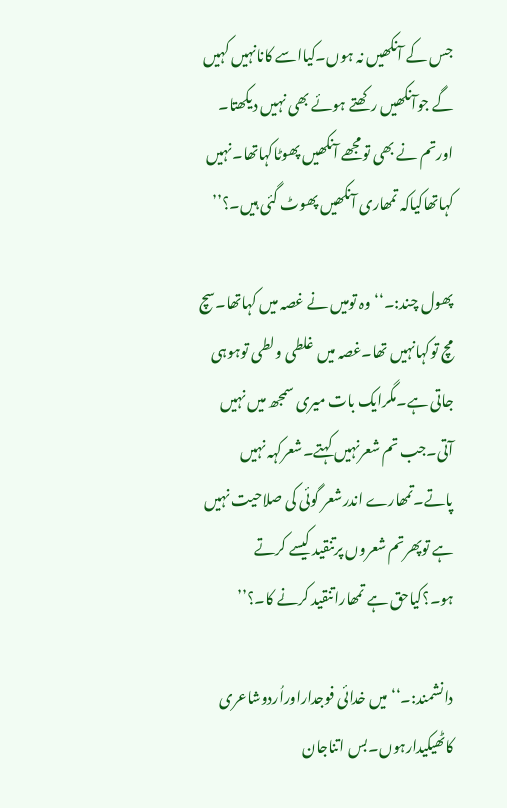جس کے آنکھیں نہ ہوں۔کیااسے کانانہیں کہیں گے جوآنکھیں رکھتے ہوئے بھی نہیں دیکھتا۔ اورتم نے بھی تومجھے آنکھیں پھوٹاکہاتھا۔نہیں کہاتھاکیاکہ تمھاری آنکھیں پھوٹ گئی ہیں۔؟’’

پھول چند:۔‘‘وہ تومیں نے غصہ میں کہاتھا۔سچ مچ توکہانہیں تھا۔غصہ میں غلطی ولطی توہوہی جاتی ہے۔مگرایک بات میری سمجھ میں نہیں آتی۔جب تم شعرنہیں کہتے۔شعرکہہ نہیں پاتے۔تمھارے اندرشعر گوئی کی صلاحیت نہیں ہے توپھرتم شعروں پرتنقید کیسے کرتے ہو۔؟کیاحق ہے تمھاراتنقید کرنے کا۔؟’’

دانشمند:۔‘‘میں خدائی فوجداراوراُردوشاعری کاٹھیکیدارہوں۔بس اتناجان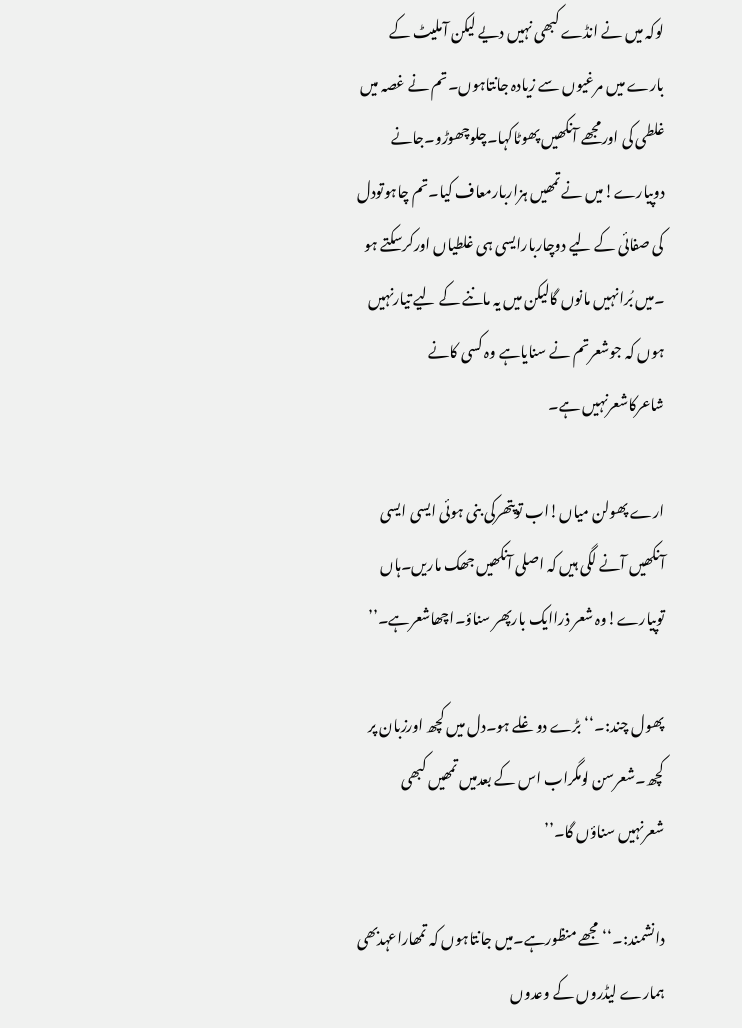لوکہ میں نے انڈے کبھی نہیں دیے لیکن آملیٹ کے بارے میں مرغیوں سے زیادہ جانتاہوں۔تم نے غصہ میں غلطی کی اورمجھے آنکھیں پھوٹاکہا۔چلوچھوڑو۔جانے دوپیارے!میں نے تمھیں ہزاربارمعاف کیا۔تم چاہوتودل کی صفائی کے لیے دوچاربارایسی ہی غلطیاں اورکرسکتے ہو ۔میں بُرانہیں مانوں گالیکن میں یہ ماننے کے لیے تیارنہیں ہوں کہ جوشعرتم نے سنایاہے وہ کسی کانے شاعرکاشعرنہیں ہے۔

ارے پھولن میاں!اب توپتھرکی بنی ہوئی ایسی ایسی آنکھیں آنے لگی ہیں کہ اصلی آنکھیں جھک ماریں۔ہاں توپیارے!وہ شعر ذراایک بارپھر سناؤ۔اچھاشعرہے۔’’

پھول چند:۔‘‘بڑے دوغلے ہو۔دل میں کچھ اورزبان پر کچھ۔شعرسن لومگراب اس کے بعدمیں تمھیں کبھی شعرنہیں سناؤں گا۔’’

دانشمند:۔‘‘مجھے منظورہے۔میں جانتاہوں کہ تمھاراعہدبھی ہمارے لیڈروں کے وعدوں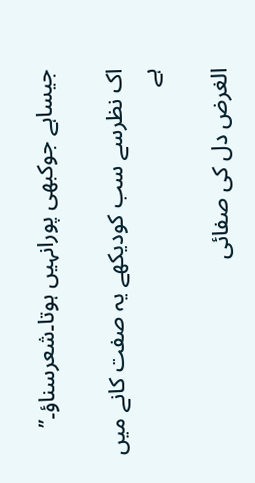جیساہے جوکبھی پورانہیں ہوتا۔شعرسناؤ۔’’

اک نظرسے سب کودیکھے یہ صفت کانے میں ہے

الغرض دل کی صفائی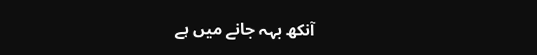آنکھ بہہ جانے میں ہے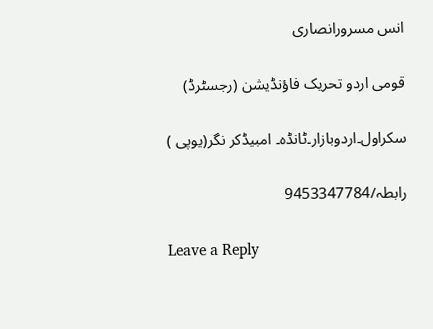انس مسرورانصاری

قومی اردو تحریک فاؤنڈیشن (رجسٹرڈ)

سکراول۔اردوبازار۔ٹانڈہ۔ امبیڈکر نگر(یوپی )

رابطہ/9453347784

Leave a Reply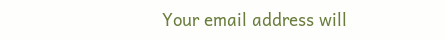Your email address will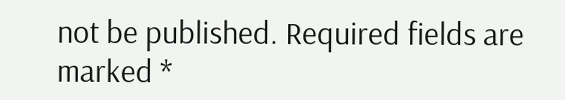not be published. Required fields are marked *